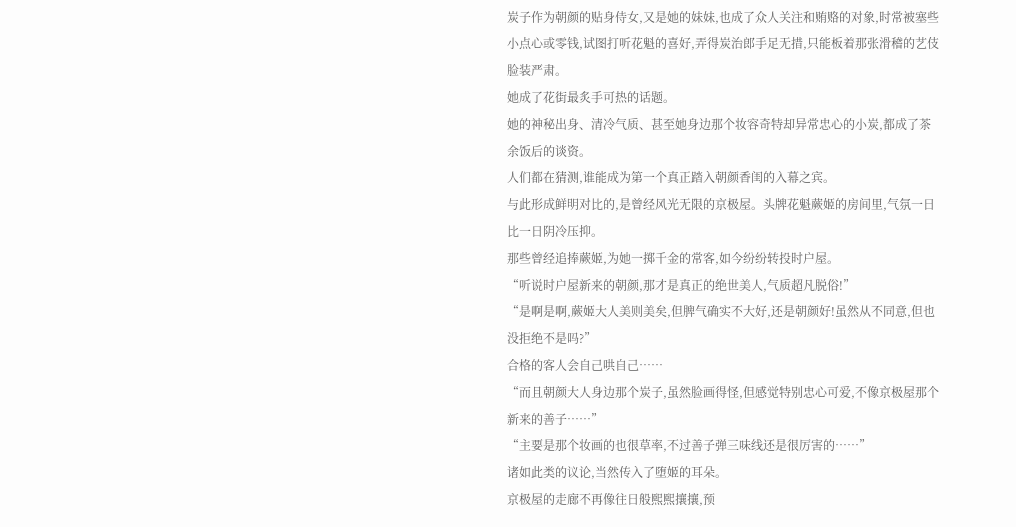炭子作为朝颜的贴身侍女,又是她的妹妹,也成了众人关注和贿赂的对象,时常被塞些小点心或零钱,试图打听花魁的喜好,弄得炭治郎手足无措,只能板着那张滑稽的艺伎脸装严肃。
她成了花街最炙手可热的话题。
她的神秘出身、清冷气质、甚至她身边那个妆容奇特却异常忠心的小炭,都成了茶余饭后的谈资。
人们都在猜测,谁能成为第一个真正踏入朝颜香闺的入幕之宾。
与此形成鲜明对比的,是曾经风光无限的京极屋。头牌花魁蕨姬的房间里,气氛一日比一日阴冷压抑。
那些曾经追捧蕨姬,为她一掷千金的常客,如今纷纷转投时户屋。
“听说时户屋新来的朝颜,那才是真正的绝世美人,气质超凡脱俗!”
“是啊是啊,蕨姬大人美则美矣,但脾气确实不大好,还是朝颜好!虽然从不同意,但也没拒绝不是吗?”
合格的客人会自己哄自己……
“而且朝颜大人身边那个炭子,虽然脸画得怪,但感觉特别忠心可爱,不像京极屋那个新来的善子……”
“主要是那个妆画的也很草率,不过善子弹三味线还是很厉害的……”
诸如此类的议论,当然传入了堕姬的耳朵。
京极屋的走廊不再像往日般熙熙攘攘,预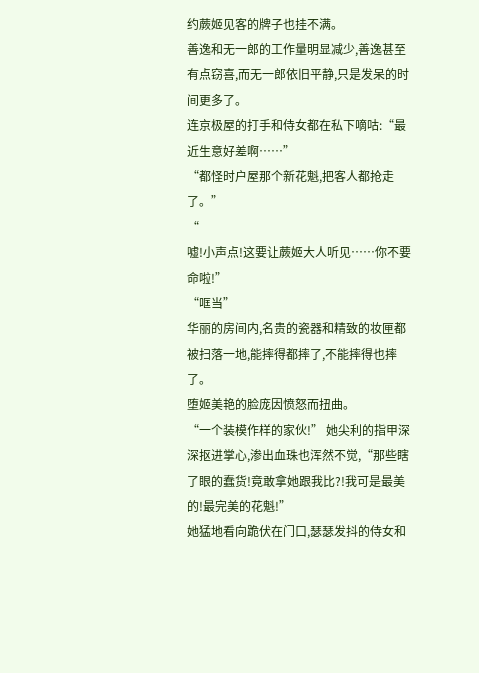约蕨姬见客的牌子也挂不满。
善逸和无一郎的工作量明显减少,善逸甚至有点窃喜,而无一郎依旧平静,只是发呆的时间更多了。
连京极屋的打手和侍女都在私下嘀咕:“最近生意好差啊……”
“都怪时户屋那个新花魁,把客人都抢走了。”
“
嘘!小声点!这要让蕨姬大人听见……你不要命啦!”
“哐当”
华丽的房间内,名贵的瓷器和精致的妆匣都被扫落一地,能摔得都摔了,不能摔得也摔了。
堕姬美艳的脸庞因愤怒而扭曲。
“一个装模作样的家伙!” 她尖利的指甲深深抠进掌心,渗出血珠也浑然不觉,“那些瞎了眼的蠢货!竟敢拿她跟我比?!我可是最美的!最完美的花魁!”
她猛地看向跪伏在门口,瑟瑟发抖的侍女和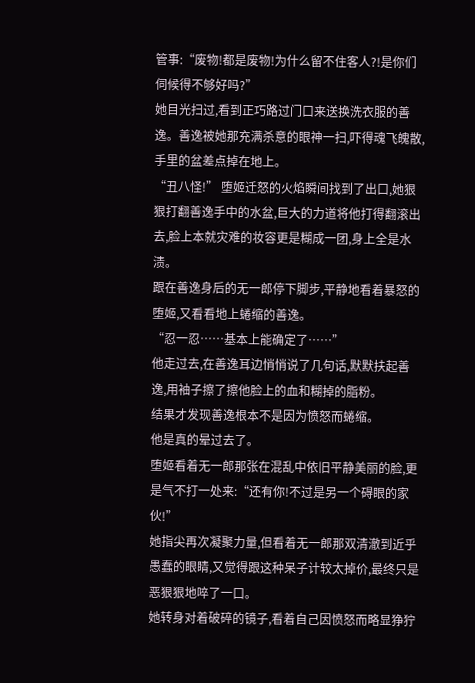管事:“废物!都是废物!为什么留不住客人?!是你们伺候得不够好吗?”
她目光扫过,看到正巧路过门口来送换洗衣服的善逸。善逸被她那充满杀意的眼神一扫,吓得魂飞魄散,手里的盆差点掉在地上。
“丑八怪!” 堕姬迁怒的火焰瞬间找到了出口,她狠狠打翻善逸手中的水盆,巨大的力道将他打得翻滚出去,脸上本就灾难的妆容更是糊成一团,身上全是水渍。
跟在善逸身后的无一郎停下脚步,平静地看着暴怒的堕姬,又看看地上蜷缩的善逸。
“忍一忍……基本上能确定了……”
他走过去,在善逸耳边悄悄说了几句话,默默扶起善逸,用袖子擦了擦他脸上的血和糊掉的脂粉。
结果才发现善逸根本不是因为愤怒而蜷缩。
他是真的晕过去了。
堕姬看着无一郎那张在混乱中依旧平静美丽的脸,更是气不打一处来:“还有你!不过是另一个碍眼的家伙!”
她指尖再次凝聚力量,但看着无一郎那双清澈到近乎愚蠢的眼睛,又觉得跟这种呆子计较太掉价,最终只是恶狠狠地啐了一口。
她转身对着破碎的镜子,看着自己因愤怒而略显狰狞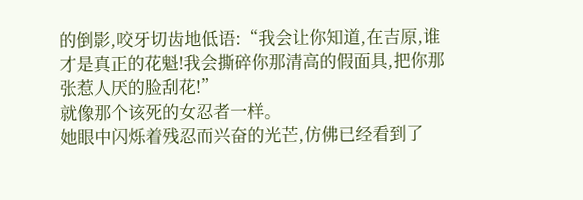的倒影,咬牙切齿地低语:“我会让你知道,在吉原,谁才是真正的花魁!我会撕碎你那清高的假面具,把你那张惹人厌的脸刮花!”
就像那个该死的女忍者一样。
她眼中闪烁着残忍而兴奋的光芒,仿佛已经看到了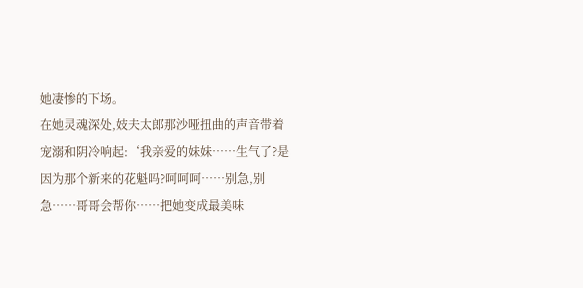她凄惨的下场。
在她灵魂深处,妓夫太郎那沙哑扭曲的声音带着宠溺和阴冷响起:‘我亲爱的妹妹……生气了?是因为那个新来的花魁吗?呵呵呵……别急,别急……哥哥会帮你……把她变成最美味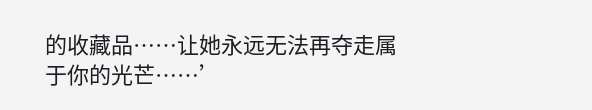的收藏品……让她永远无法再夺走属于你的光芒……’